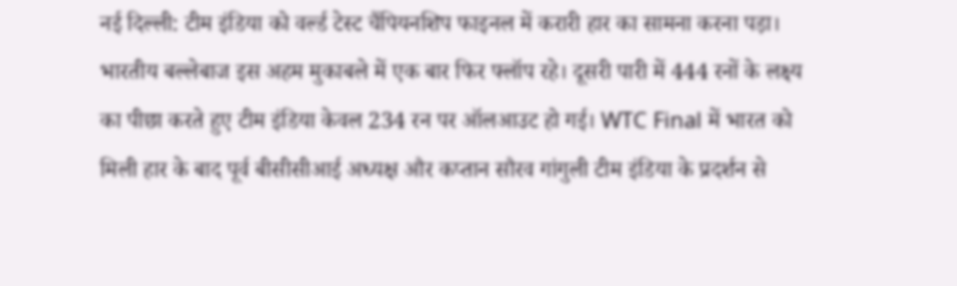नई दिल्ली: टीम इंडिया को वर्ल्ड टेस्ट चैंपियनशिप फाइनल में करारी हार का सामना करना पड़ा। भारतीय बल्लेबाज इस अहम मुकाबले में एक बार फिर फ्लॉप रहे। दूसरी पारी में 444 रनों के लक्ष्य का पीछा करते हुए टीम इंडिया केवल 234 रन पर ऑलआउट हो गई। WTC Final में भारत को मिली हार के बाद पूर्व बीसीसीआई अध्यक्ष और कप्तान सौरव गांगुली टीम इंडिया के प्रदर्शन से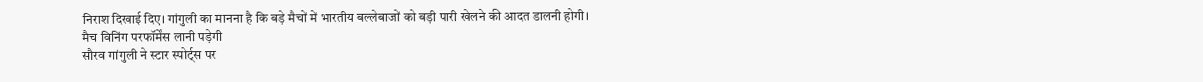निराश दिखाई दिए। गांगुली का मानना है कि बड़े मैचों में भारतीय बल्लेबाजों को बड़ी पारी खेलने की आदत डालनी होगी।
मैच विनिंग परफॉर्मेंस लानी पड़ेगी
सौरव गांगुली ने स्टार स्पोर्ट्स पर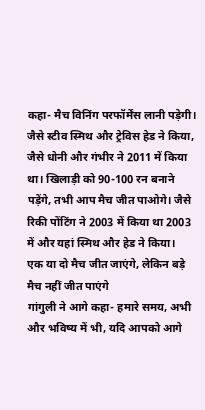कहा- मैच विनिंग परफॉर्मेंस लानी पड़ेगी। जैसे स्टीव स्मिथ और ट्रेविस हेड ने किया, जैसे धोनी और गंभीर ने 2011 में किया था। खिलाड़ी को 90-100 रन बनाने पड़ेंगे, तभी आप मैच जीत पाओगे। जैसे रिकी पोंटिंग ने 2003 में किया था 2003 में और यहां स्मिथ और हेड ने किया।
एक या दो मैच जीत जाएंगे, लेकिन बड़े मैच नहीं जीत पाएंगे
गांगुली ने आगे कहा- हमारे समय, अभी और भविष्य में भी, यदि आपको आगे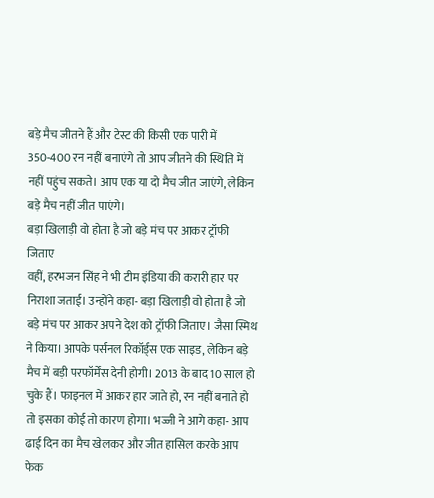बड़े मैच जीतने हैं और टेस्ट की किसी एक पारी में 350-400 रन नहीं बनाएंगे तो आप जीतने की स्थिति में नहीं पहुंच सकते। आप एक या दो मैच जीत जाएंगे, लेकिन बड़े मैच नहीं जीत पाएंगे।
बड़ा खिलाड़ी वो होता है जो बड़े मंच पर आकर ट्रॉफी जिताए
वहीं, हरभजन सिंह ने भी टीम इंडिया की करारी हार पर निराशा जताई। उन्होंने कहा- बड़ा खिलाड़ी वो होता है जो बड़े मंच पर आकर अपने देश को ट्रॉफी जिताए। जैसा स्मिथ ने किया। आपके पर्सनल रिकॉर्ड्स एक साइड, लेकिन बड़े मैच में बड़ी परफॉर्मेंस देनी होगी। 2013 के बाद 10 साल हो चुके हैं। फाइनल में आकर हार जाते हो, रन नहीं बनाते हो तो इसका कोई तो कारण होगा। भज्जी ने आगे कहा- आप ढाई दिन का मैच खेलकर और जीत हासिल करके आप फेक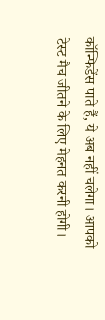कॉन्फिडेंस पाते हैं, ये अब नहीं चलेगा। आपको टेस्ट मैच जीतने के लिए मेहनत करनी होगी।